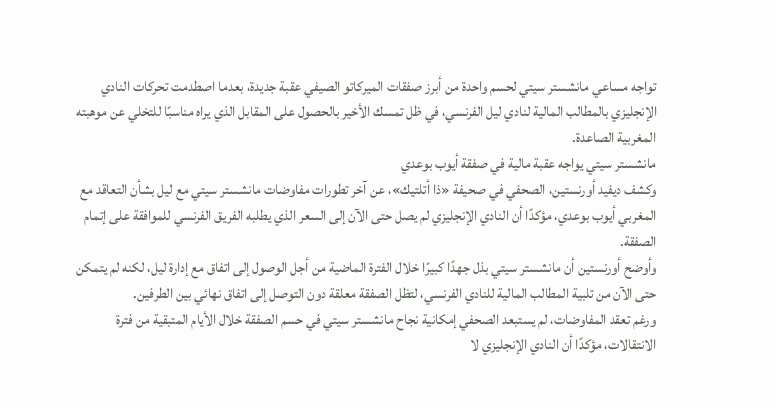تواجه مساعي مانشستر سيتي لحسم واحدة من أبرز صفقات الميركاتو الصيفي عقبة جديدة، بعدما اصطدمت تحركات النادي الإنجليزي بالمطالب المالية لنادي ليل الفرنسي، في ظل تمسك الأخير بالحصول على المقابل الذي يراه مناسبًا للتخلي عن موهبته المغربية الصاعدة.
مانشستر سيتي يواجه عقبة مالية في صفقة أيوب بوعدي
وكشف ديفيد أورنستين، الصحفي في صحيفة «ذا أتلتيك»، عن آخر تطورات مفاوضات مانشستر سيتي مع ليل بشأن التعاقد مع المغربي أيوب بوعدي، مؤكدًا أن النادي الإنجليزي لم يصل حتى الآن إلى السعر الذي يطلبه الفريق الفرنسي للموافقة على إتمام الصفقة.
وأوضح أورنستين أن مانشستر سيتي بذل جهدًا كبيرًا خلال الفترة الماضية من أجل الوصول إلى اتفاق مع إدارة ليل، لكنه لم يتمكن حتى الآن من تلبية المطالب المالية للنادي الفرنسي، لتظل الصفقة معلقة دون التوصل إلى اتفاق نهائي بين الطرفين.
ورغم تعقد المفاوضات، لم يستبعد الصحفي إمكانية نجاح مانشستر سيتي في حسم الصفقة خلال الأيام المتبقية من فترة الانتقالات، مؤكدًا أن النادي الإنجليزي لا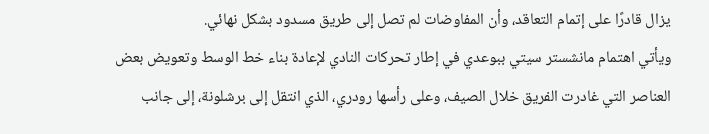يزال قادرًا على إتمام التعاقد، وأن المفاوضات لم تصل إلى طريق مسدود بشكل نهائي.
ويأتي اهتمام مانشستر سيتي ببوعدي في إطار تحركات النادي لإعادة بناء خط الوسط وتعويض بعض العناصر التي غادرت الفريق خلال الصيف، وعلى رأسها رودري، الذي انتقل إلى برشلونة، إلى جانب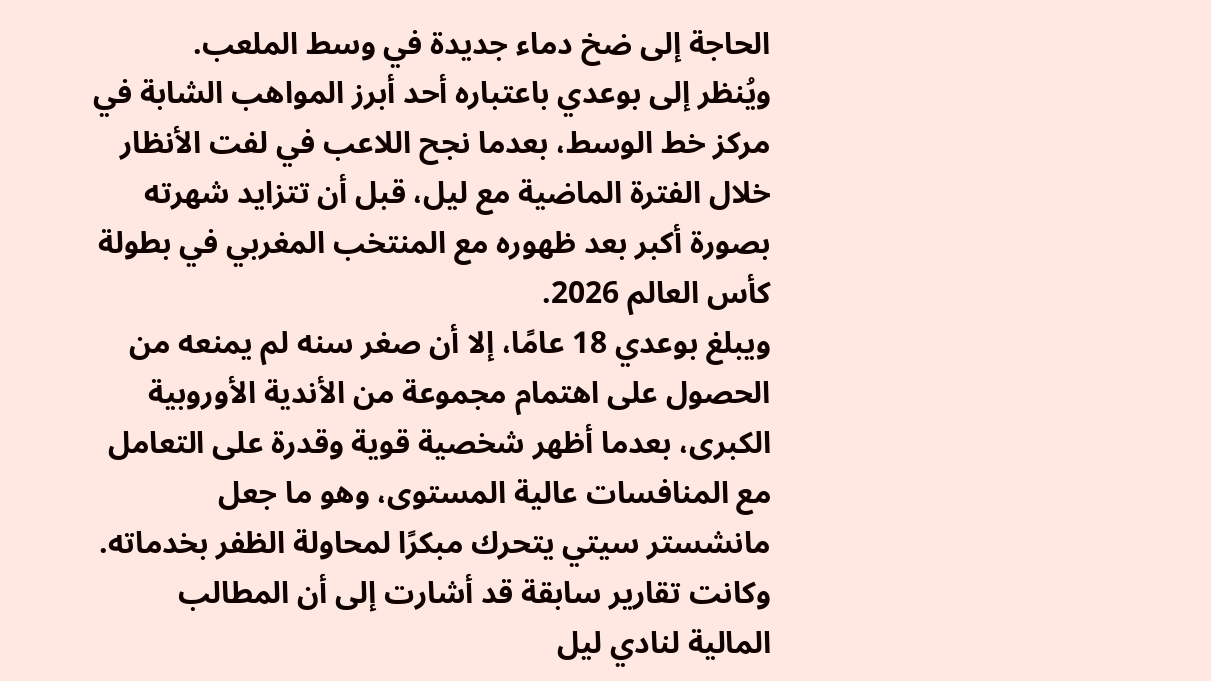الحاجة إلى ضخ دماء جديدة في وسط الملعب.
ويُنظر إلى بوعدي باعتباره أحد أبرز المواهب الشابة في مركز خط الوسط، بعدما نجح اللاعب في لفت الأنظار خلال الفترة الماضية مع ليل، قبل أن تتزايد شهرته بصورة أكبر بعد ظهوره مع المنتخب المغربي في بطولة كأس العالم 2026.
ويبلغ بوعدي 18 عامًا، إلا أن صغر سنه لم يمنعه من الحصول على اهتمام مجموعة من الأندية الأوروبية الكبرى، بعدما أظهر شخصية قوية وقدرة على التعامل مع المنافسات عالية المستوى، وهو ما جعل مانشستر سيتي يتحرك مبكرًا لمحاولة الظفر بخدماته.
وكانت تقارير سابقة قد أشارت إلى أن المطالب المالية لنادي ليل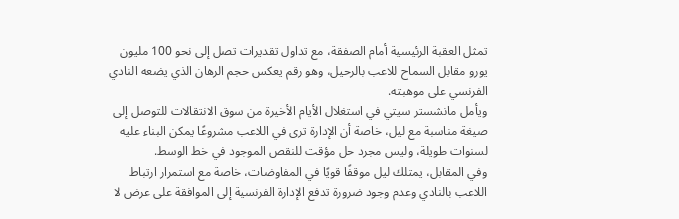تمثل العقبة الرئيسية أمام الصفقة، مع تداول تقديرات تصل إلى نحو 100 مليون يورو مقابل السماح للاعب بالرحيل، وهو رقم يعكس حجم الرهان الذي يضعه النادي الفرنسي على موهبته.
ويأمل مانشستر سيتي في استغلال الأيام الأخيرة من سوق الانتقالات للتوصل إلى صيغة مناسبة مع ليل، خاصة أن الإدارة ترى في اللاعب مشروعًا يمكن البناء عليه لسنوات طويلة، وليس مجرد حل مؤقت للنقص الموجود في خط الوسط.
وفي المقابل، يمتلك ليل موقفًا قويًا في المفاوضات، خاصة مع استمرار ارتباط اللاعب بالنادي وعدم وجود ضرورة تدفع الإدارة الفرنسية إلى الموافقة على عرض لا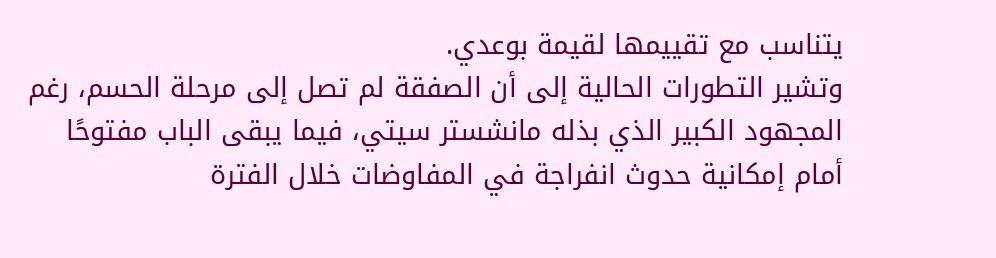يتناسب مع تقييمها لقيمة بوعدي.
وتشير التطورات الحالية إلى أن الصفقة لم تصل إلى مرحلة الحسم، رغم المجهود الكبير الذي بذله مانشستر سيتي، فيما يبقى الباب مفتوحًا أمام إمكانية حدوث انفراجة في المفاوضات خلال الفترة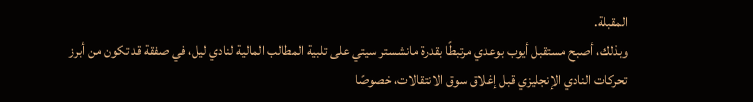المقبلة.
وبذلك، أصبح مستقبل أيوب بوعدي مرتبطًا بقدرة مانشستر سيتي على تلبية المطالب المالية لنادي ليل، في صفقة قد تكون من أبرز تحركات النادي الإنجليزي قبل إغلاق سوق الانتقالات، خصوصًا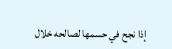إذا نجح في حسمها لصالحه خلال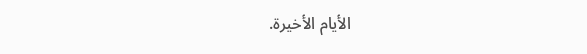الأيام الأخيرة.